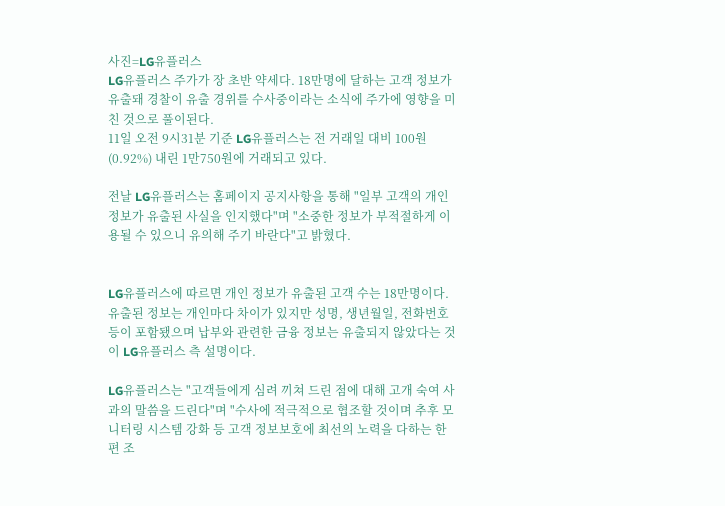사진=LG유플러스
LG유플러스 주가가 장 초반 약세다. 18만명에 달하는 고객 정보가 유출돼 경찰이 유출 경위를 수사중이라는 소식에 주가에 영향을 미친 것으로 풀이된다.
11일 오전 9시31분 기준 LG유플러스는 전 거래일 대비 100원(0.92%) 내린 1만750원에 거래되고 있다.

전날 LG유플러스는 홈페이지 공지사항을 통해 "일부 고객의 개인 정보가 유출된 사실을 인지했다"며 "소중한 정보가 부적절하게 이용될 수 있으니 유의해 주기 바란다"고 밝혔다.


LG유플러스에 따르면 개인 정보가 유출된 고객 수는 18만명이다. 유출된 정보는 개인마다 차이가 있지만 성명, 생년월일, 전화번호 등이 포함됐으며 납부와 관련한 금융 정보는 유출되지 않았다는 것이 LG유플러스 측 설명이다.

LG유플러스는 "고객들에게 심려 끼쳐 드린 점에 대해 고개 숙여 사과의 말씀을 드린다"며 "수사에 적극적으로 협조할 것이며 추후 모니터링 시스템 강화 등 고객 정보보호에 최선의 노력을 다하는 한편 조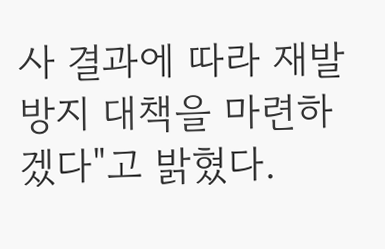사 결과에 따라 재발 방지 대책을 마련하겠다"고 밝혔다.